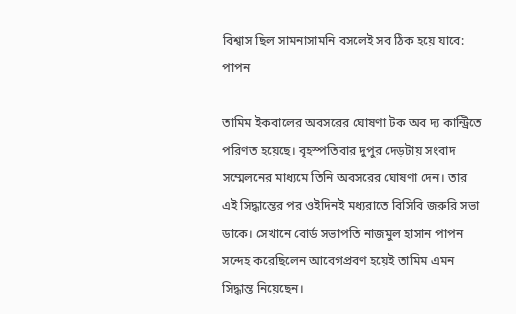বিশ্বাস ছিল সামনাসামনি বসলেই সব ঠিক হয়ে যাবে: পাপন

তামিম ইকবালের অবসরের ঘোষণা টক অব দ্য কান্ট্রিতে পরিণত হয়েছে। বৃহস্পতিবার দুপুর দেড়টায় সংবাদ সম্মেলনের মাধ্যমে তিনি অবসরের ঘোষণা দেন। তার এই সিদ্ধান্তের পর ওইদিনই মধ্যরাতে বিসিবি জরুরি সভা ডাকে। সেখানে বোর্ড সভাপতি নাজমুল হাসান পাপন সন্দেহ করেছিলেন আবেগপ্রবণ হয়েই তামিম এমন সিদ্ধান্ত নিয়েছেন।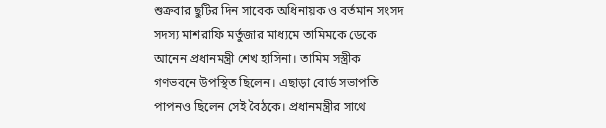শুক্রবার ছুটির দিন সাবেক অধিনায়ক ও বর্তমান সংসদ সদস্য মাশরাফি মর্তুজার মাধ্যমে তামিমকে ডেকে আনেন প্রধানমন্ত্রী শেখ হাসিনা। তামিম সস্ত্রীক গণভবনে উপস্থিত ছিলেন। এছাড়া বোর্ড সভাপতি পাপনও ছিলেন সেই বৈঠকে। প্রধানমন্ত্রীর সাথে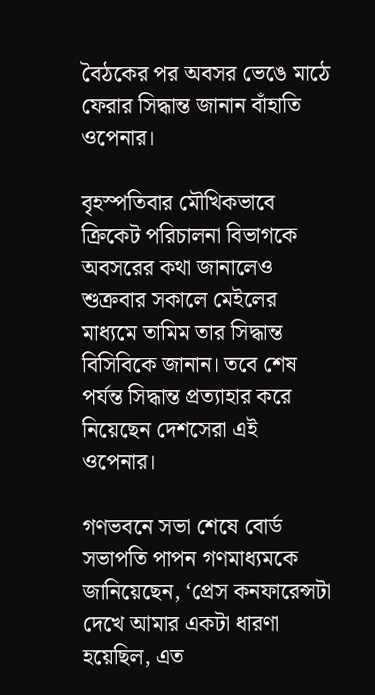বৈঠকের পর অবসর ভেঙে মাঠে ফেরার সিদ্ধান্ত জানান বাঁহাতি ওপেনার।

বৃহস্পতিবার মৌখিকভাবে ক্রিকেট পরিচালনা বিভাগকে অবসরের কথা জানালেও শুক্রবার সকালে মেইলের মাধ্যমে তামিম তার সিদ্ধান্ত বিসিবিকে জানান। তবে শেষ পর্যন্ত সিদ্ধান্ত প্রত্যাহার করে নিয়েছেন দেশসেরা এই ওপেনার।

গণভবনে সভা শেষে বোর্ড সভাপতি পাপন গণমাধ্যমকে জানিয়েছেন, ‘প্রেস কনফারেন্সটা দেখে আমার একটা ধারণা হয়েছিল, এত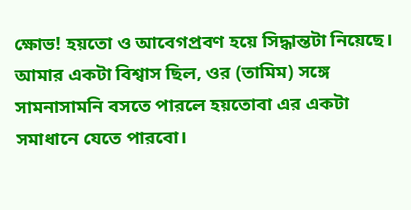ক্ষোভ! হয়তো ও আবেগপ্রবণ হয়ে সিদ্ধান্তটা নিয়েছে। আমার একটা বিশ্বাস ছিল, ওর (তামিম) সঙ্গে সামনাসামনি বসতে পারলে হয়তোবা এর একটা সমাধানে যেতে পারবো।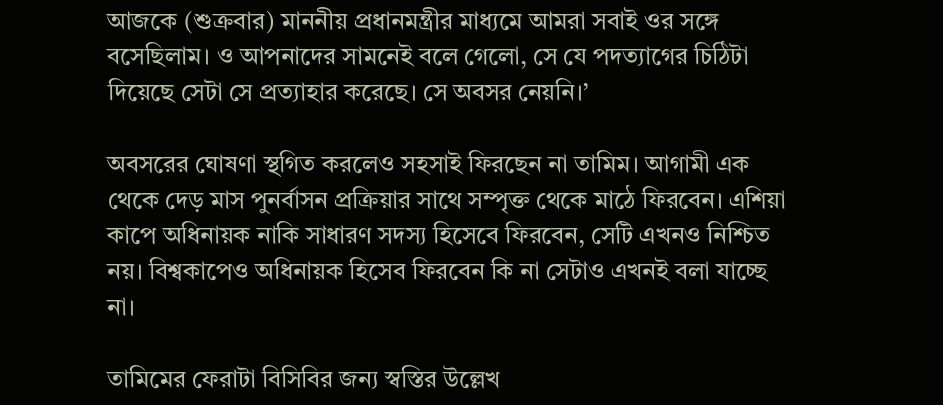আজকে (শুক্রবার) মাননীয় প্রধানমন্ত্রীর মাধ্যমে আমরা সবাই ওর সঙ্গে বসেছিলাম। ও আপনাদের সামনেই বলে গেলো, সে যে পদত্যাগের চিঠিটা দিয়েছে সেটা সে প্রত্যাহার করেছে। সে অবসর নেয়নি।’

অবসরের ঘোষণা স্থগিত করলেও সহসাই ফিরছেন না তামিম। আগামী এক থেকে দেড় মাস পুনর্বাসন প্রক্রিয়ার সাথে সম্পৃক্ত থেকে মাঠে ফিরবেন। এশিয়া কাপে অধিনায়ক নাকি সাধারণ সদস্য হিসেবে ফিরবেন, সেটি এখনও নিশ্চিত নয়। বিশ্বকাপেও অধিনায়ক হিসেব ফিরবেন কি না সেটাও এখনই বলা যাচ্ছে না।

তামিমের ফেরাটা বিসিবির জন্য স্বস্তির উল্লেখ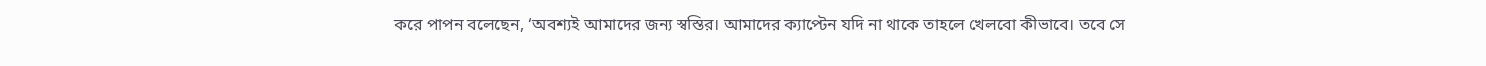করে পাপন বলেছেন, ‘অবশ্যই আমাদের জন্য স্বস্তির। আমাদের ক্যাপ্টেন যদি না থাকে তাহলে খেলবো কীভাবে। তবে সে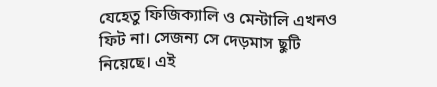যেহেতু ফিজিক্যালি ও মেন্টালি এখনও ফিট না। সেজন্য সে দেড়মাস ছুটি নিয়েছে। এই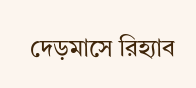দেড়মাসে রিহ্যাব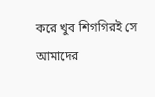করে খুব শিগগিরই সে আমাদের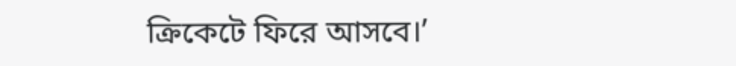ক্রিকেটে ফিরে আসবে।’